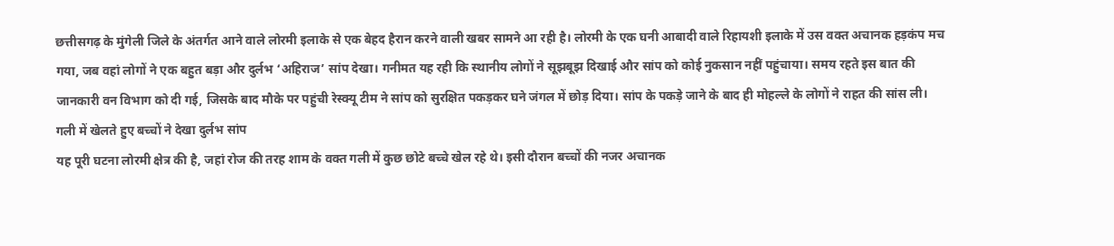छत्तीसगढ़ के मुंगेली जिले के अंतर्गत आने वाले लोरमी इलाके से एक बेहद हैरान करने वाली खबर सामने आ रही है। लोरमी के एक घनी आबादी वाले रिहायशी इलाके में उस वक्त अचानक हड़कंप मच गया, जब वहां लोगों ने एक बहुत बड़ा और दुर्लभ ‘अहिराज’ सांप देखा। गनीमत यह रही कि स्थानीय लोगों ने सूझबूझ दिखाई और सांप को कोई नुकसान नहीं पहुंचाया। समय रहते इस बात की जानकारी वन विभाग को दी गई, जिसके बाद मौके पर पहुंची रेस्क्यू टीम ने सांप को सुरक्षित पकड़कर घने जंगल में छोड़ दिया। सांप के पकड़े जाने के बाद ही मोहल्ले के लोगों ने राहत की सांस ली।
गली में खेलते हुए बच्चों ने देखा दुर्लभ सांप
यह पूरी घटना लोरमी क्षेत्र की है, जहां रोज की तरह शाम के वक्त गली में कुछ छोटे बच्चे खेल रहे थे। इसी दौरान बच्चों की नजर अचानक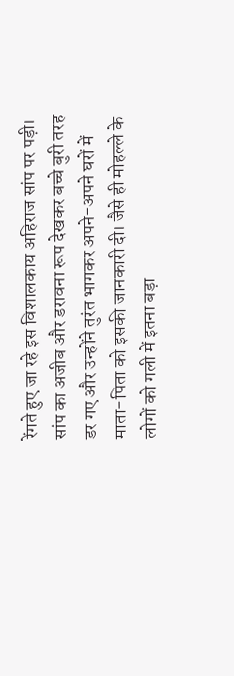रेंगते हुए जा रहे इस विशालकाय अहिराज सांप पर पड़ी। सांप का अजीब और डरावना रूप देखकर बच्चे बुरी तरह डर गए और उन्होंने तुरंत भागकर अपने-अपने घरों में माता-पिता को इसकी जानकारी दी। जैसे ही मोहल्ले के लोगों को गली में इतना बड़ा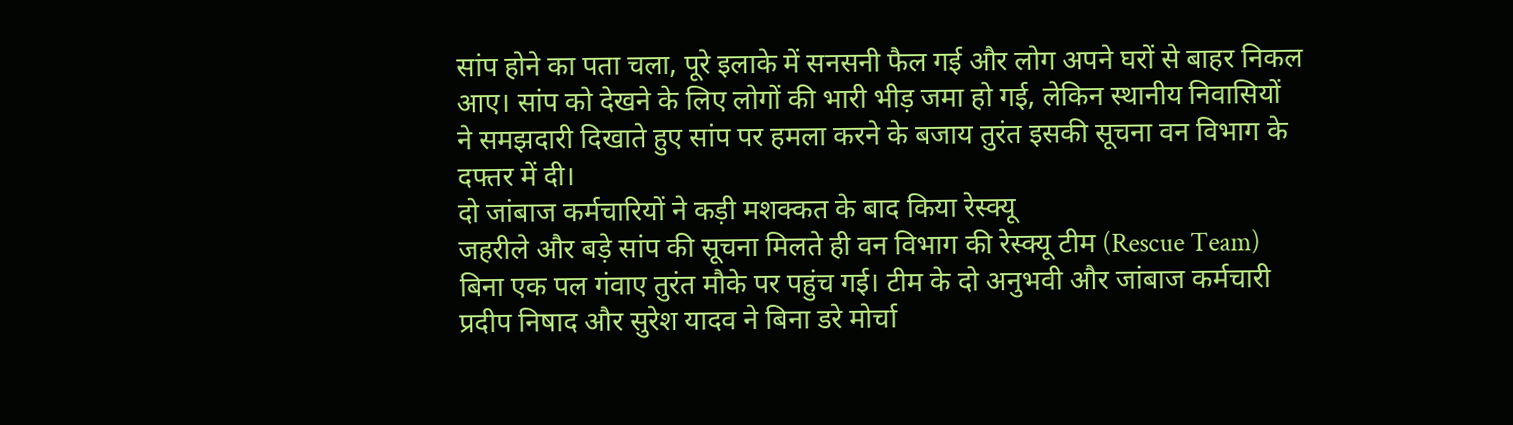सांप होने का पता चला, पूरे इलाके में सनसनी फैल गई और लोग अपने घरों से बाहर निकल आए। सांप को देखने के लिए लोगों की भारी भीड़ जमा हो गई, लेकिन स्थानीय निवासियों ने समझदारी दिखाते हुए सांप पर हमला करने के बजाय तुरंत इसकी सूचना वन विभाग के दफ्तर में दी।
दो जांबाज कर्मचारियों ने कड़ी मशक्कत के बाद किया रेस्क्यू
जहरीले और बड़े सांप की सूचना मिलते ही वन विभाग की रेस्क्यू टीम (Rescue Team) बिना एक पल गंवाए तुरंत मौके पर पहुंच गई। टीम के दो अनुभवी और जांबाज कर्मचारी प्रदीप निषाद और सुरेश यादव ने बिना डरे मोर्चा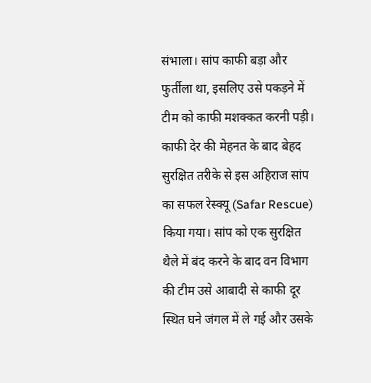संभाला। सांप काफी बड़ा और फुर्तीला था, इसलिए उसे पकड़ने में टीम को काफी मशक्कत करनी पड़ी। काफी देर की मेहनत के बाद बेहद सुरक्षित तरीके से इस अहिराज सांप का सफल रेस्क्यू (Safar Rescue) किया गया। सांप को एक सुरक्षित थैले में बंद करने के बाद वन विभाग की टीम उसे आबादी से काफी दूर स्थित घने जंगल में ले गई और उसके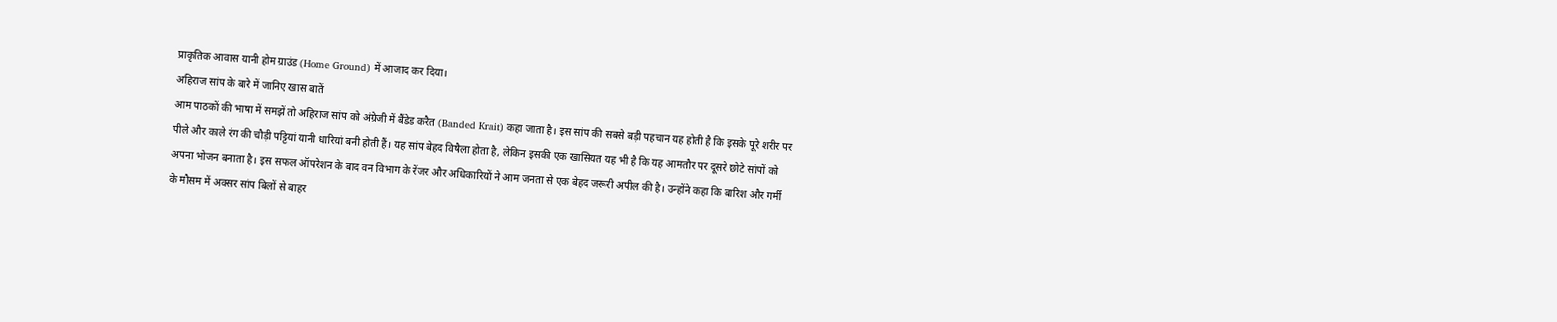प्राकृतिक आवास यानी होम ग्राउंड (Home Ground) में आजाद कर दिया।
अहिराज सांप के बारे में जानिए खास बातें
आम पाठकों की भाषा में समझें तो अहिराज सांप को अंग्रेजी में बैंडेड करैत (Banded Krait) कहा जाता है। इस सांप की सबसे बड़ी पहचान यह होती है कि इसके पूरे शरीर पर पीले और काले रंग की चौड़ी पट्टियां यानी धारियां बनी होती हैं। यह सांप बेहद विषैला होता है, लेकिन इसकी एक खासियत यह भी है कि यह आमतौर पर दूसरे छोटे सांपों को अपना भोजन बनाता है। इस सफल ऑपरेशन के बाद वन विभाग के रेंजर और अधिकारियों ने आम जनता से एक बेहद जरूरी अपील की है। उन्होंने कहा कि बारिश और गर्मी के मौसम में अक्सर सांप बिलों से बाहर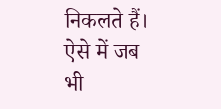निकलते हैं। ऐसे में जब भी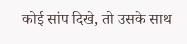कोई सांप दिखे, तो उसके साथ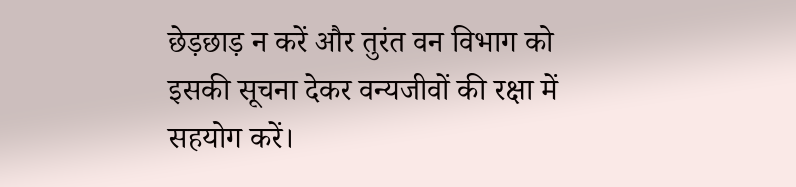छेड़छाड़ न करें और तुरंत वन विभाग को इसकी सूचना देकर वन्यजीवों की रक्षा में सहयोग करें।